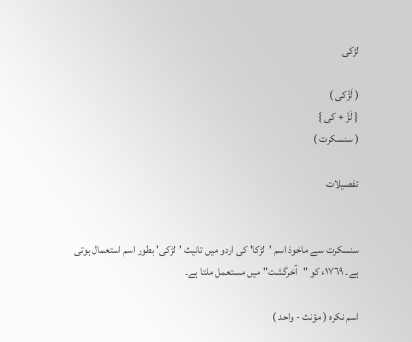لڑکی

( لَڑْکی )
{ لَڑْ + کی }
( سنسکرت )

تفصیلات


سنسکرت سے ماخوذ اسم 'لڑکا' کی اردو میں تانیث 'لڑکی' بطور اسم استعمال ہوتی ہے۔ ١٧٦٩ء کو "آخرگشت" میں مستعمل ملتا ہے۔

اسم نکرہ ( مؤنث - واحد )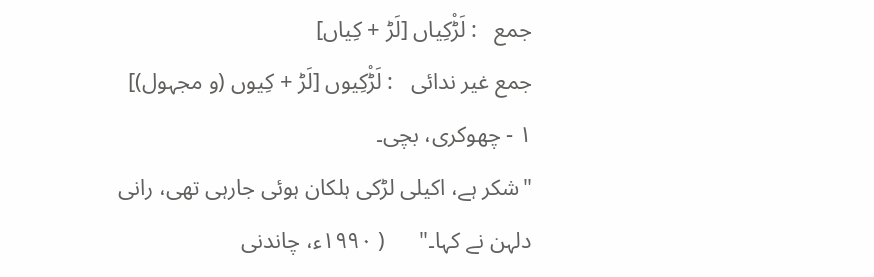جمع   : لَڑْکِیاں [لَڑ + کِیاں]
جمع غیر ندائی   : لَڑْکِیوں [لَڑ + کِیوں (و مجہول)]
١ - چھوکری، بچی۔
"شکر ہے، اکیلی لڑکی ہلکان ہوئی جارہی تھی، رانی دلہن نے کہا۔"      ( ١٩٩٠ء، چاندنی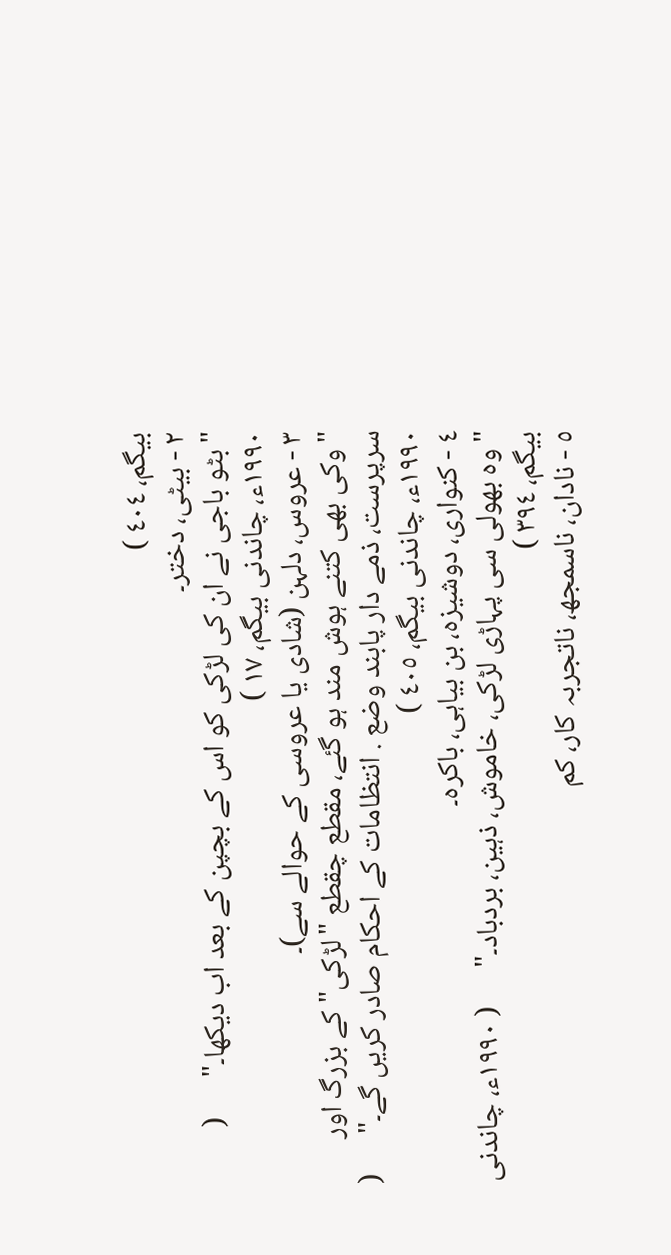بیگم، ٤٠٤ )
٢ - بیٹی، دختر۔
"بٹو باجی نے ان کی لڑکی کو اس کے بچپن کے بعد اب دیکھا۔"      ( ١٩٩٠ء، چاندنی بیگم، ١٧ )
٣ - عروس، دلہن (شادی یا عروسی کے حوالے سے)۔
"وکی بھی کتنے ہوش مند ہو گئے، مقطع چقطع "لڑکی" کے بزرگ اور سرپرست، ذمے دار پابند وضع . انتظامات کے احکام صادر کریں گے۔"      ( ١٩٩٠ء، چاندنی بیگم، ٤٠٥ )
٤ - کنواری، دوشیزہ، بن بیاہی، باکرہ۔
"وہ بھولی سی پہاڑی لڑکی، خاموش، ذہین، بردباد۔"      ( ١٩٩٠ء، چاندنی بیگم، ٣٩٤ )
٥ - نادان، ناسمجھ، ناتجربہ کار، کم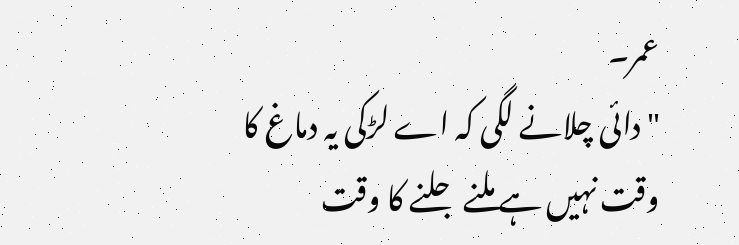عمر۔
"دائی چلانے لگی کہ اے لڑکی یہ دماغ کا وقت نہیں ہے ملنے جلنے کا وقت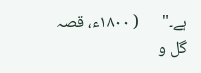ہے۔"      ( ١٨٠٠ء، قصہ گل و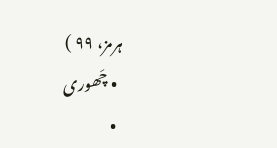ہرمز، ٩٩ )
  • چَھوری
  •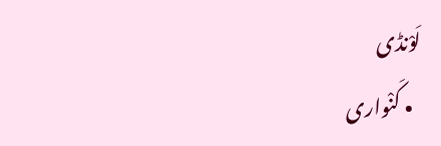لَوْنڈی
  • کَنْواری